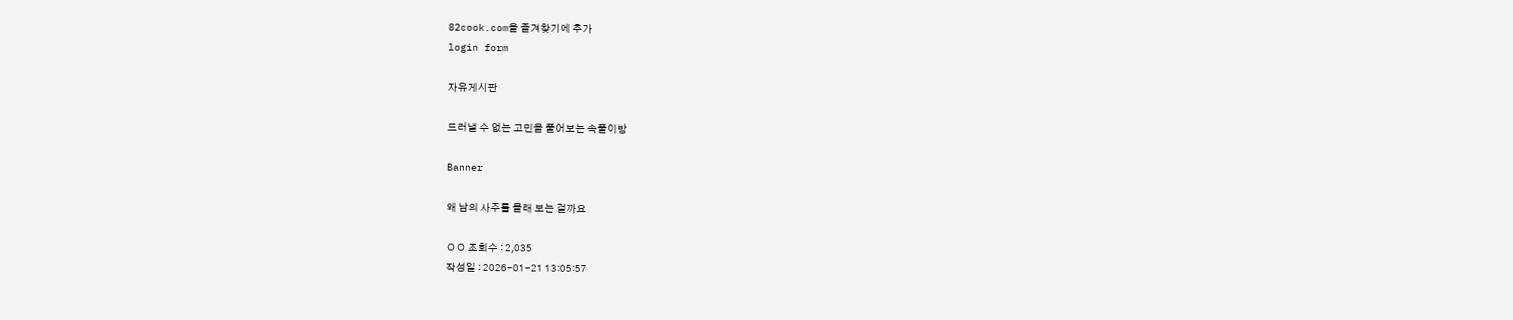82cook.com을 즐겨찾기에 추가
login form

자유게시판

드러낼 수 없는 고민을 풀어보는 속풀이방

Banner

왜 남의 사주를 몰래 보는 걸까요

ㅇㅇ 조회수 : 2,035
작성일 : 2026-01-21 13:05:57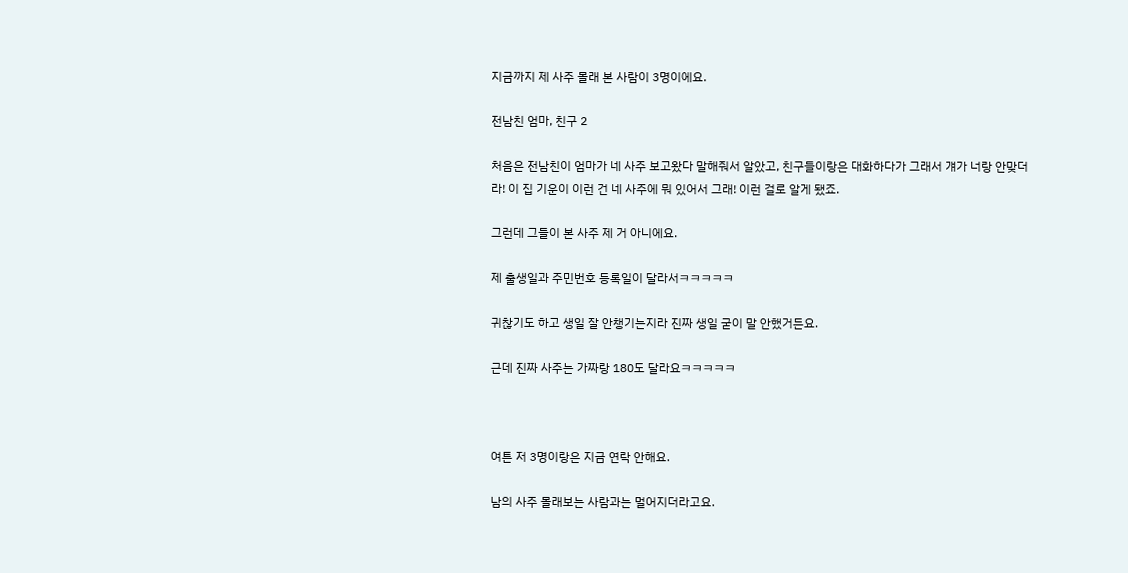지금까지 제 사주 몰래 본 사람이 3명이에요.

전남친 엄마, 친구 2

처음은 전남친이 엄마가 네 사주 보고왔다 말해줘서 알았고, 친구들이랑은 대화하다가 그래서 걔가 너랑 안맞더라! 이 집 기운이 이런 건 네 사주에 뭐 있어서 그래! 이런 걸로 알게 됐죠.

그런데 그들이 본 사주 제 거 아니에요.

제 출생일과 주민번호 등록일이 달라서ㅋㅋㅋㅋㅋ

귀찮기도 하고 생일 잘 안챙기는지라 진짜 생일 굳이 말 안했거든요.

근데 진짜 사주는 가짜랑 180도 달라요ㅋㅋㅋㅋㅋ



여튼 저 3명이랑은 지금 연락 안해요.

남의 사주 몰래보는 사람과는 멀어지더라고요.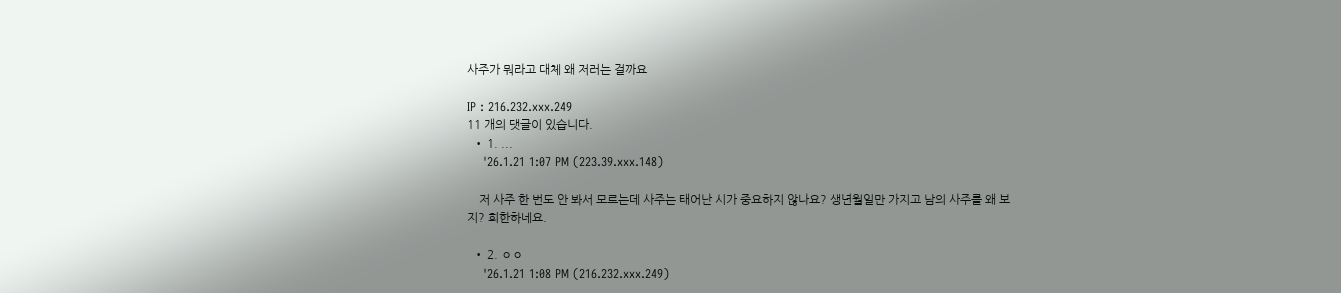사주가 뭐라고 대체 왜 저러는 걸까요

IP : 216.232.xxx.249
11 개의 댓글이 있습니다.
  • 1. ...
    '26.1.21 1:07 PM (223.39.xxx.148)

    저 사주 한 번도 안 봐서 모르는데 사주는 태어난 시가 중요하지 않나요? 생년월일만 가지고 남의 사주를 왜 보지? 희한하네요.

  • 2. ㅇㅇ
    '26.1.21 1:08 PM (216.232.xxx.249)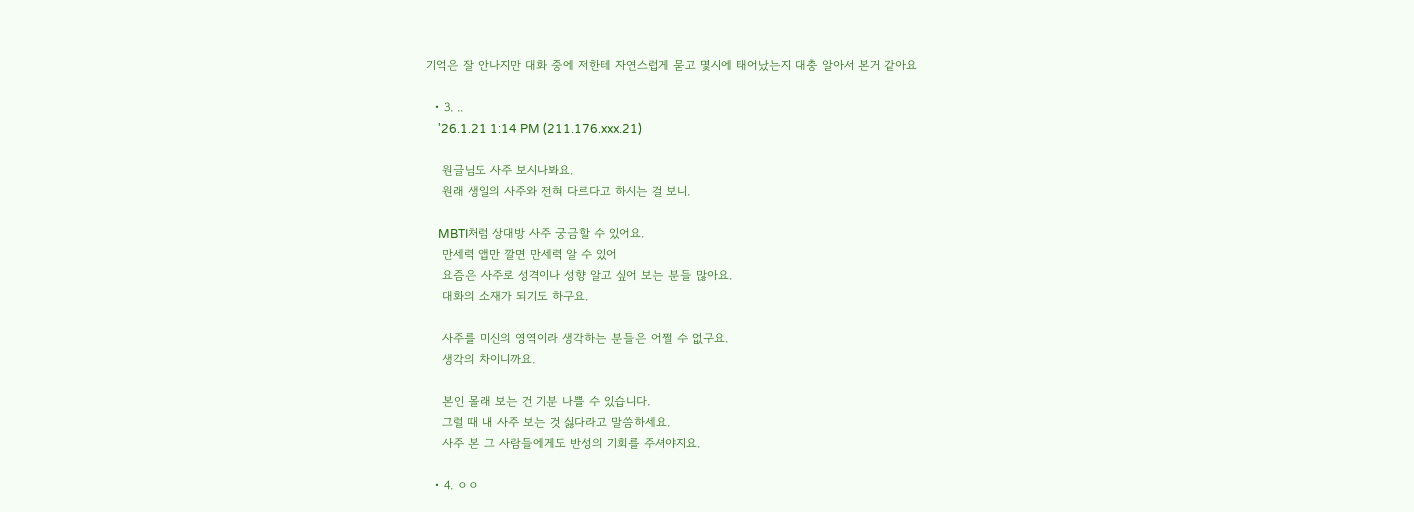기억은 잘 안나지만 대화 중에 저한테 자연스럽게 묻고 몇시에 태어났는지 대충 알아서 본거 같아요

  • 3. ..
    '26.1.21 1:14 PM (211.176.xxx.21)

    원글님도 사주 보시나봐요.
    원래 생일의 사주와 전혀 다르다고 하시는 걸 보니.

    MBTI처럼 상대방 사주 궁금할 수 있어요.
    만세력 앱만 깔면 만세력 알 수 있어
    요즘은 사주로 성격이나 성향 알고 싶어 보는 분들 많아요.
    대화의 소재가 되기도 하구요.

    사주를 미신의 영역이라 생각하는 분들은 어쩔 수 없구요.
    생각의 차이니까요.

    본인 몰래 보는 건 기분 나쁠 수 있습니다.
    그럴 때 내 사주 보는 것 싫다라고 말씀하세요.
    사주 본 그 사람들에게도 반성의 기회를 주셔야지요.

  • 4. ㅇㅇ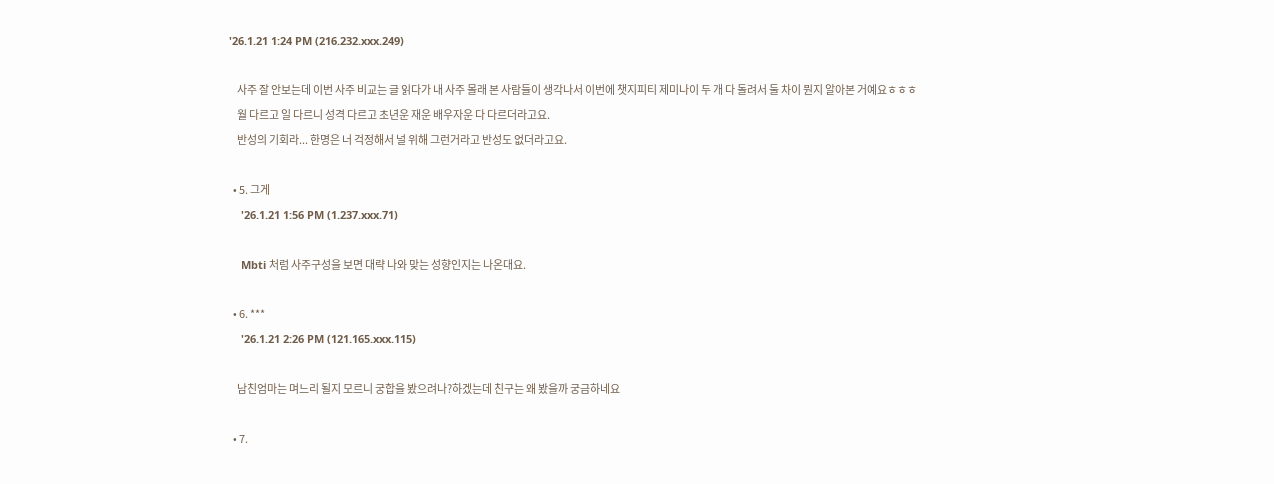'26.1.21 1:24 PM (216.232.xxx.249)

    사주 잘 안보는데 이번 사주 비교는 글 읽다가 내 사주 몰래 본 사람들이 생각나서 이번에 챗지피티 제미나이 두 개 다 돌려서 둘 차이 뭔지 알아본 거예요ㅎㅎㅎ
    월 다르고 일 다르니 성격 다르고 초년운 재운 배우자운 다 다르더라고요.
    반성의 기회라... 한명은 너 걱정해서 널 위해 그런거라고 반성도 없더라고요.

  • 5. 그게
    '26.1.21 1:56 PM (1.237.xxx.71)

    Mbti 처럼 사주구성을 보면 대략 나와 맞는 성향인지는 나온대요.

  • 6. ***
    '26.1.21 2:26 PM (121.165.xxx.115)

    남친엄마는 며느리 될지 모르니 궁합을 봤으려나?하겠는데 친구는 왜 봤을까 궁금하네요

  • 7.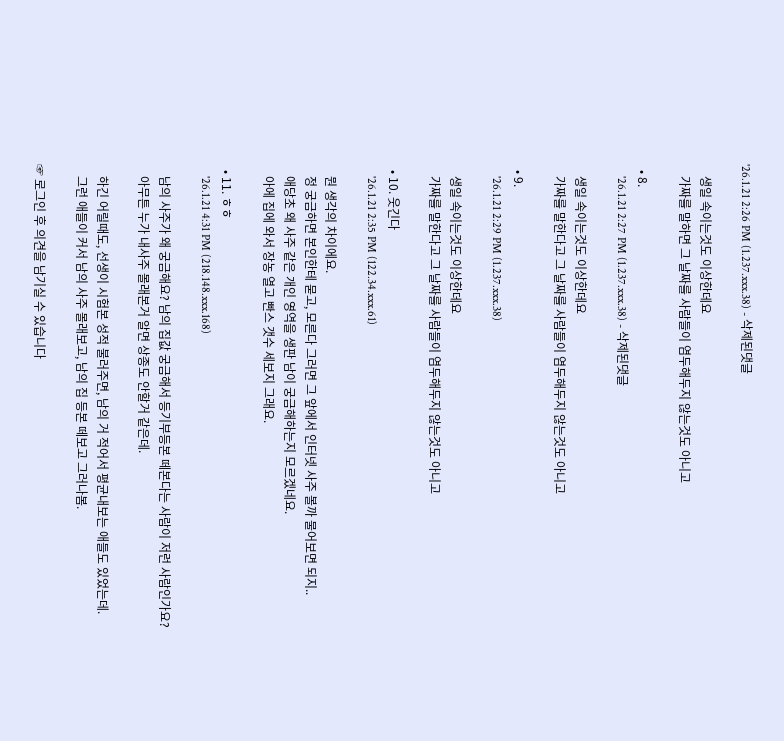'26.1.21 2:26 PM (1.237.xxx.38) - 삭제된댓글

    생일 속이는것도 이상한데요
    가짜를 말하면 그 날짜를 사람들이 염두해두지 않는것도 아니고

  • 8.
    '26.1.21 2:27 PM (1.237.xxx.38) - 삭제된댓글

    생일 속이는것도 이상한데요
    가짜를 말한다고 그 날짜를 사람들이 염두해두지 않는것도 아니고

  • 9.
    '26.1.21 2:29 PM (1.237.xxx.38)

    생일 속이는것도 이상한데요
    가짜를 말한다고 그 날짜를 사람들이 염두해두지 않는것도 아니고

  • 10. 웃긴다
    '26.1.21 2:35 PM (122.34.xxx.61)

    뭔 생각의 차이에요.
    정 궁금하면 본인한테 묻고, 모른다 그러면 그 앞에서 인터넷 사주 볼까 물어보면 되지..
    애당초 왜 사주 같은 개인 영역을 생판 남이 궁금해하는지 모르겠네요.
    아에 집에 와서 장농 열고 빤스 갯수 세보지 그래요.

  • 11. ㅎㅎ
    '26.1.21 4:31 PM (218.148.xxx.168)

    남의 사주가 왜 궁금해요? 남의 집값 궁금해서 등기부등본 떼본다는 사람이 저런 사람인가요?
    아무튼 누가 내사주 몰래본거 알면 상종도 안할거 같은데.

    하긴 어릴때도, 선생이 시험본 성적 불러주면, 남의 거 적어서 평균내보는 애들도 있었는데.
    그런 애들이 커서 남의 사주 몰래보고, 남의 집 등본 떼보고 그러나봄.

☞ 로그인 후 의견을 남기실 수 있습니다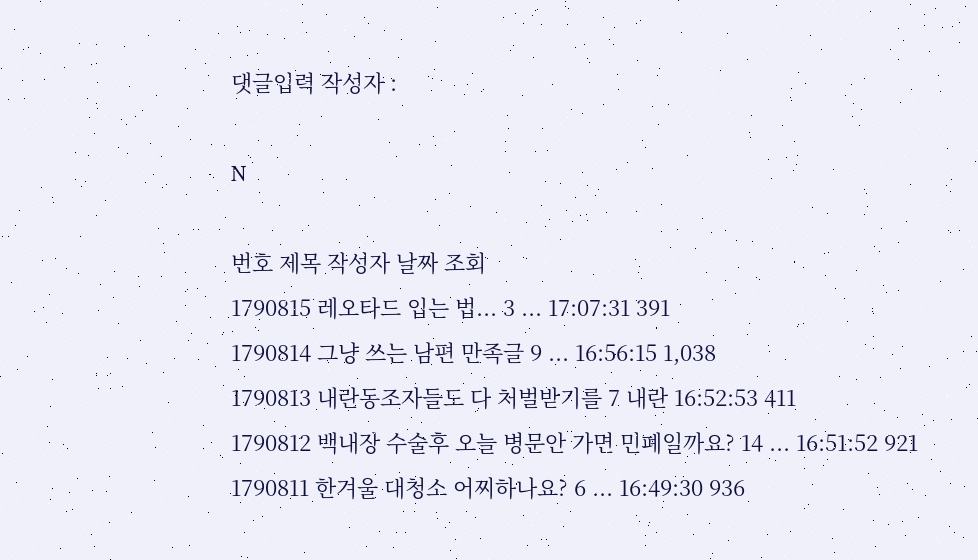댓글입력 작성자 :

N

번호 제목 작성자 날짜 조회
1790815 레오타드 입는 법... 3 ... 17:07:31 391
1790814 그냥 쓰는 남편 만족글 9 ... 16:56:15 1,038
1790813 내란동조자들도 다 처벌받기를 7 내란 16:52:53 411
1790812 백내장 수술후 오늘 병문안 가면 민폐일까요? 14 ... 16:51:52 921
1790811 한겨울 대청소 어찌하나요? 6 ... 16:49:30 936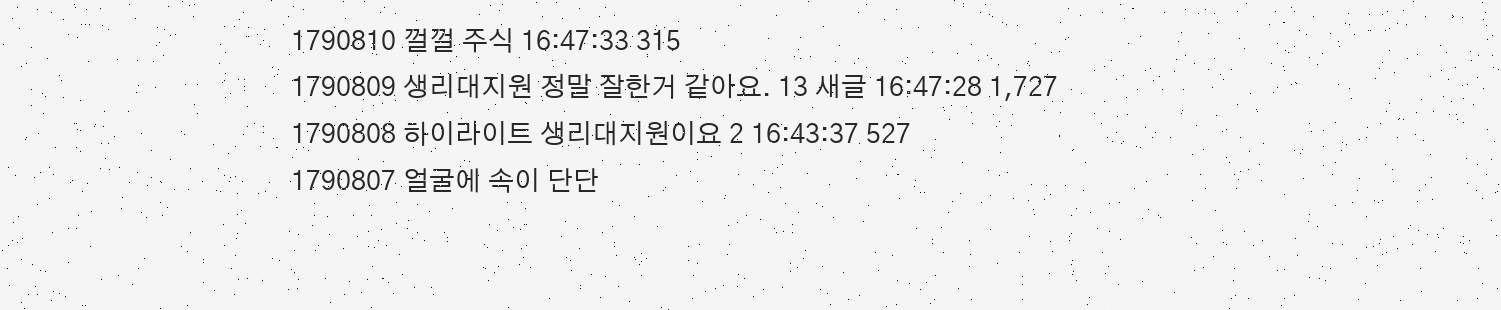1790810 껄껄 주식 16:47:33 315
1790809 생리대지원 정말 잘한거 같아요. 13 새글 16:47:28 1,727
1790808 하이라이트 생리대지원이요 2 16:43:37 527
1790807 얼굴에 속이 단단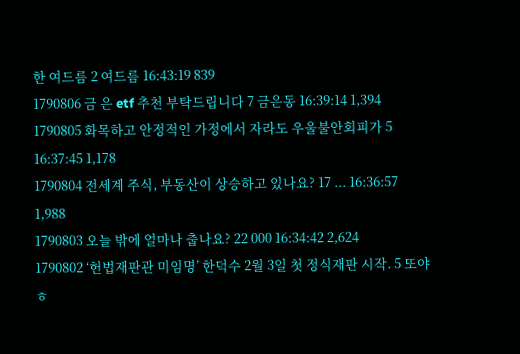한 여드름 2 여드름 16:43:19 839
1790806 금 은 etf 추천 부탁드립니다 7 금은동 16:39:14 1,394
1790805 화목하고 안정적인 가정에서 자라도 우울불안회피가 5 16:37:45 1,178
1790804 전세계 주식, 부동산이 상승하고 있나요? 17 ... 16:36:57 1,988
1790803 오늘 밖에 얼마나 춥나요? 22 000 16:34:42 2,624
1790802 ‘헌법재판관 미임명’ 한덕수 2월 3일 첫 정식재판 시작. 5 또야 ㅎ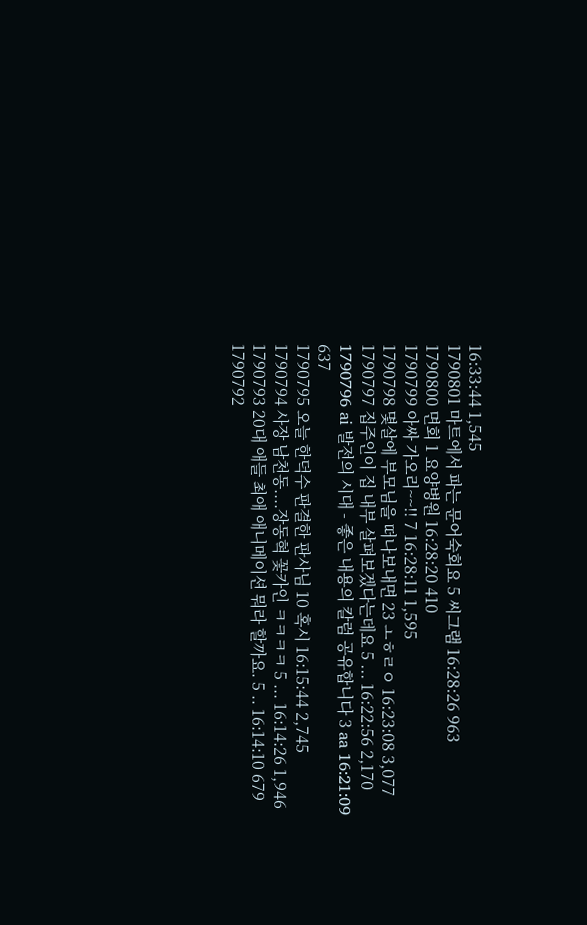16:33:44 1,545
1790801 마트에서 파는 문어숙회요 5 씨그램 16:28:26 963
1790800 면회 1 요양병원 16:28:20 410
1790799 아싸 가오리~~!! 7 16:28:11 1,595
1790798 몇살에 부모님을 떠나보내면 23 ㅗㅎㄹㅇ 16:23:08 3,077
1790797 집주인이 집 내부 살펴보겠다는데요 5 ... 16:22:56 2,170
1790796 ai 발전의 시대 - 좋은 내용의 칼럼 공유합니다 3 aa 16:21:09 637
1790795 오늘 한덕수 판결한 판사님 10 혹시 16:15:44 2,745
1790794 사장 남천동....장동혁 꽃카인 ㅋㅋㅋㅋ 5 ... 16:14:26 1,946
1790793 20대 애들 최애 애니메이션 뭐라 할까요. 5 .. 16:14:10 679
1790792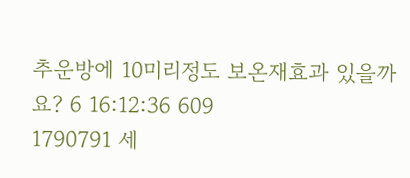추운방에 10미리정도 보온재효과 있을까요? 6 16:12:36 609
1790791 세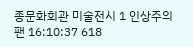종문화회관 미술전시 1 인상주의팬 16:10:37 618